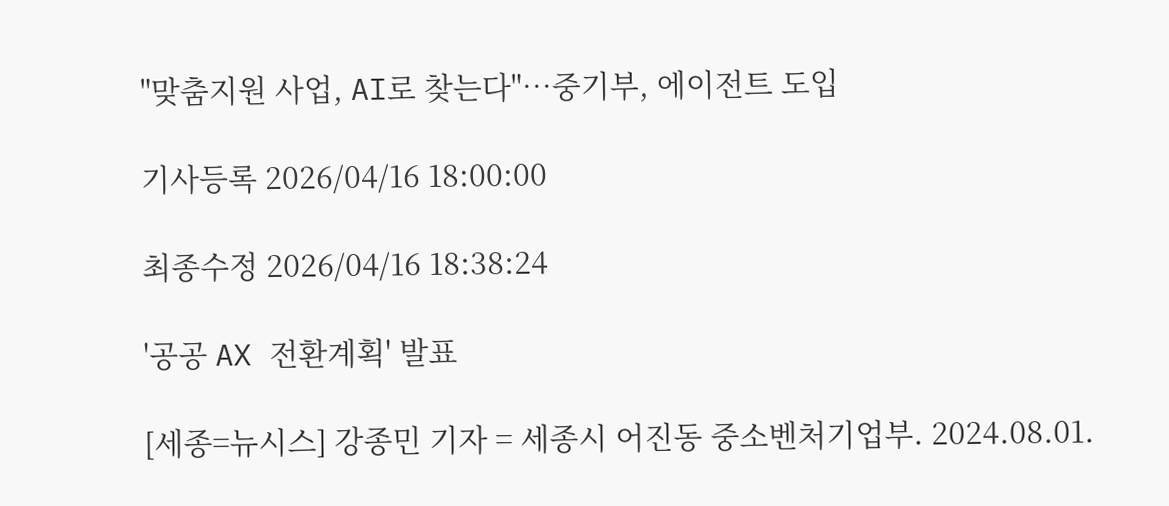"맞춤지원 사업, AI로 찾는다"…중기부, 에이전트 도입

기사등록 2026/04/16 18:00:00

최종수정 2026/04/16 18:38:24

'공공 AX 전환계획' 발표

[세종=뉴시스] 강종민 기자 = 세종시 어진동 중소벤처기업부. 2024.08.01.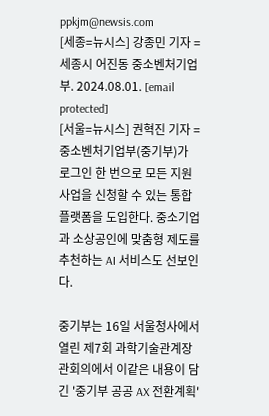ppkjm@newsis.com
[세종=뉴시스] 강종민 기자 = 세종시 어진동 중소벤처기업부. 2024.08.01. [email protected]
[서울=뉴시스] 권혁진 기자 = 중소벤처기업부(중기부)가 로그인 한 번으로 모든 지원사업을 신청할 수 있는 통합 플랫폼을 도입한다. 중소기업과 소상공인에 맞춤형 제도를 추천하는 AI 서비스도 선보인다.

중기부는 16일 서울청사에서 열린 제7회 과학기술관계장관회의에서 이같은 내용이 담긴 '중기부 공공 AX 전환계획'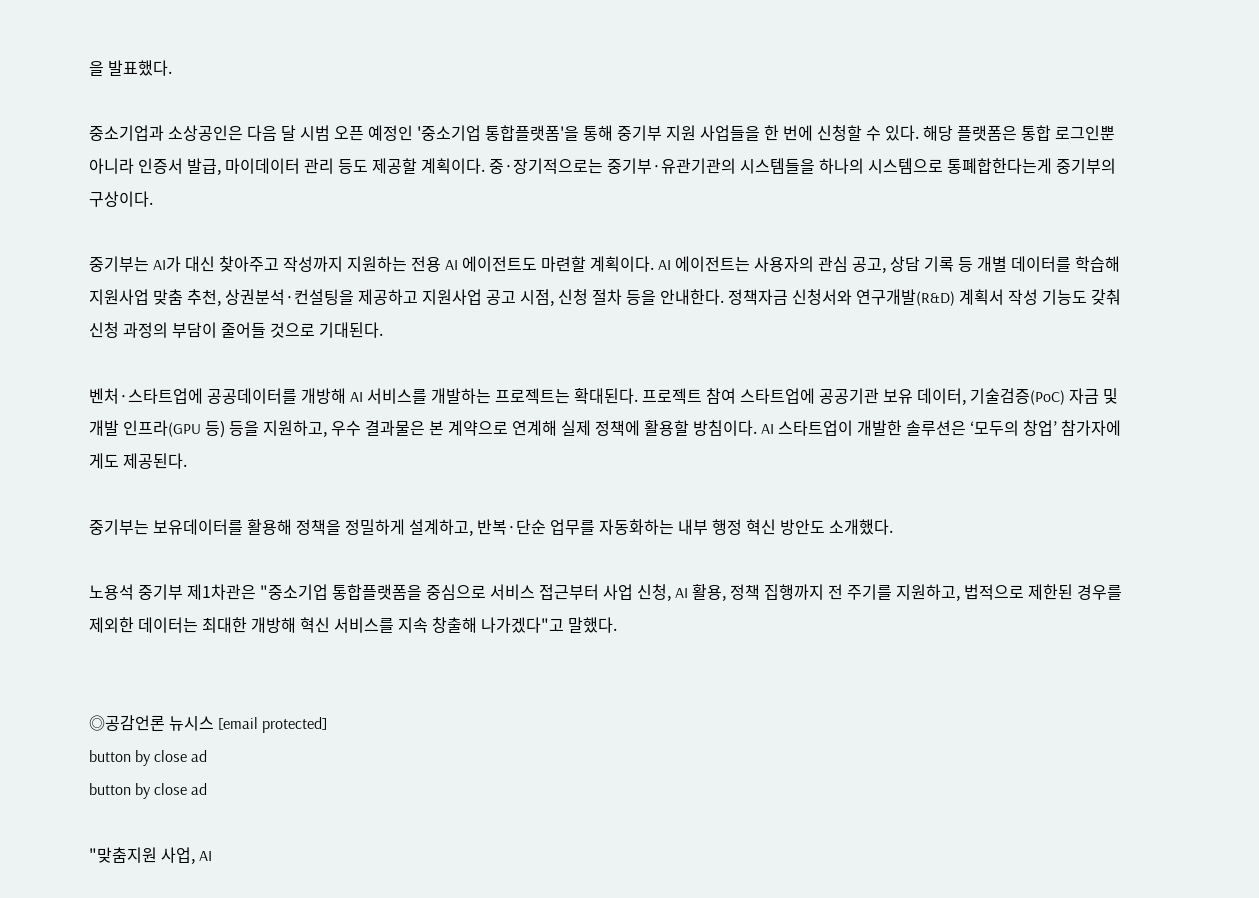을 발표했다.

중소기업과 소상공인은 다음 달 시범 오픈 예정인 '중소기업 통합플랫폼'을 통해 중기부 지원 사업들을 한 번에 신청할 수 있다. 해당 플랫폼은 통합 로그인뿐 아니라 인증서 발급, 마이데이터 관리 등도 제공할 계획이다. 중·장기적으로는 중기부·유관기관의 시스템들을 하나의 시스템으로 통폐합한다는게 중기부의 구상이다.

중기부는 AI가 대신 찾아주고 작성까지 지원하는 전용 AI 에이전트도 마련할 계획이다. AI 에이전트는 사용자의 관심 공고, 상담 기록 등 개별 데이터를 학습해 지원사업 맞춤 추천, 상권분석·컨설팅을 제공하고 지원사업 공고 시점, 신청 절차 등을 안내한다. 정책자금 신청서와 연구개발(R&D) 계획서 작성 기능도 갖춰 신청 과정의 부담이 줄어들 것으로 기대된다.

벤처·스타트업에 공공데이터를 개방해 AI 서비스를 개발하는 프로젝트는 확대된다. 프로젝트 참여 스타트업에 공공기관 보유 데이터, 기술검증(PoC) 자금 및 개발 인프라(GPU 등) 등을 지원하고, 우수 결과물은 본 계약으로 연계해 실제 정책에 활용할 방침이다. AI 스타트업이 개발한 솔루션은 ‘모두의 창업’ 참가자에게도 제공된다.

중기부는 보유데이터를 활용해 정책을 정밀하게 설계하고, 반복·단순 업무를 자동화하는 내부 행정 혁신 방안도 소개했다.

노용석 중기부 제1차관은 "중소기업 통합플랫폼을 중심으로 서비스 접근부터 사업 신청, AI 활용, 정책 집행까지 전 주기를 지원하고, 법적으로 제한된 경우를 제외한 데이터는 최대한 개방해 혁신 서비스를 지속 창출해 나가겠다"고 말했다.


◎공감언론 뉴시스 [email protected]
button by close ad
button by close ad

"맞춤지원 사업, AI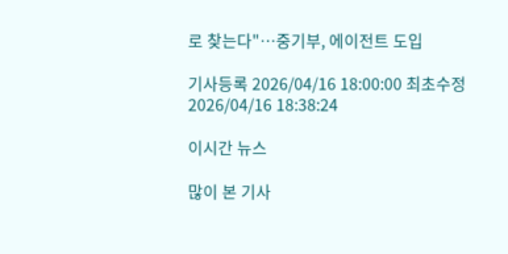로 찾는다"…중기부, 에이전트 도입

기사등록 2026/04/16 18:00:00 최초수정 2026/04/16 18:38:24

이시간 뉴스

많이 본 기사